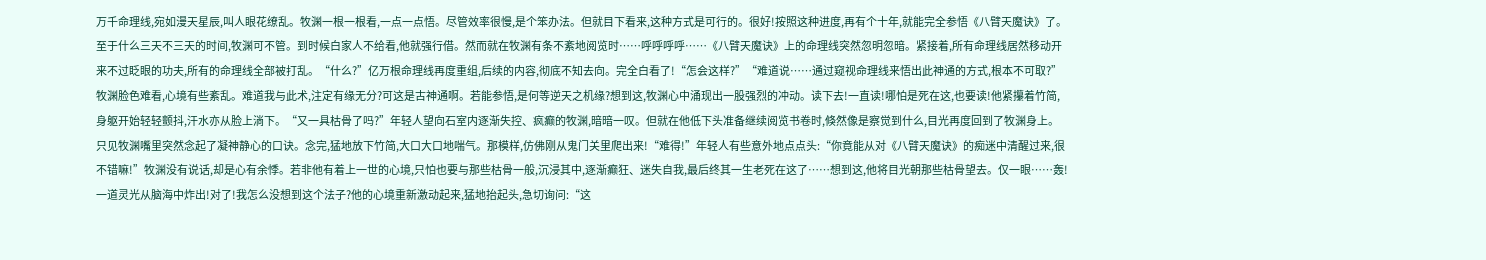万千命理线,宛如漫天星辰,叫人眼花缭乱。牧渊一根一根看,一点一点悟。尽管效率很慢,是个笨办法。但就目下看来,这种方式是可行的。很好!按照这种进度,再有个十年,就能完全参悟《八臂天魔诀》了。至于什么三天不三天的时间,牧渊可不管。到时候白家人不给看,他就强行借。然而就在牧渊有条不紊地阅览时……呼呼呼呼……《八臂天魔诀》上的命理线突然忽明忽暗。紧接着,所有命理线居然移动开来不过眨眼的功夫,所有的命理线全部被打乱。“什么?”亿万根命理线再度重组,后续的内容,彻底不知去向。完全白看了!“怎会这样?”“难道说……通过窥视命理线来悟出此神通的方式,根本不可取?”牧渊脸色难看,心境有些紊乱。难道我与此术,注定有缘无分?可这是古神通啊。若能参悟,是何等逆天之机缘?想到这,牧渊心中涌现出一股强烈的冲动。读下去!一直读!哪怕是死在这,也要读!他紧攥着竹简,身躯开始轻轻颤抖,汗水亦从脸上淌下。“又一具枯骨了吗?”年轻人望向石室内逐渐失控、疯癫的牧渊,暗暗一叹。但就在他低下头准备继续阅览书卷时,倏然像是察觉到什么,目光再度回到了牧渊身上。只见牧渊嘴里突然念起了凝神静心的口诀。念完,猛地放下竹简,大口大口地喘气。那模样,仿佛刚从鬼门关里爬出来!“难得!”年轻人有些意外地点点头:“你竟能从对《八臂天魔诀》的痴迷中清醒过来,很不错嘛!”牧渊没有说话,却是心有余悸。若非他有着上一世的心境,只怕也要与那些枯骨一般,沉浸其中,逐渐癫狂、迷失自我,最后终其一生老死在这了……想到这,他将目光朝那些枯骨望去。仅一眼……轰!一道灵光从脑海中炸出!对了!我怎么没想到这个法子?他的心境重新激动起来,猛地抬起头,急切询问:“这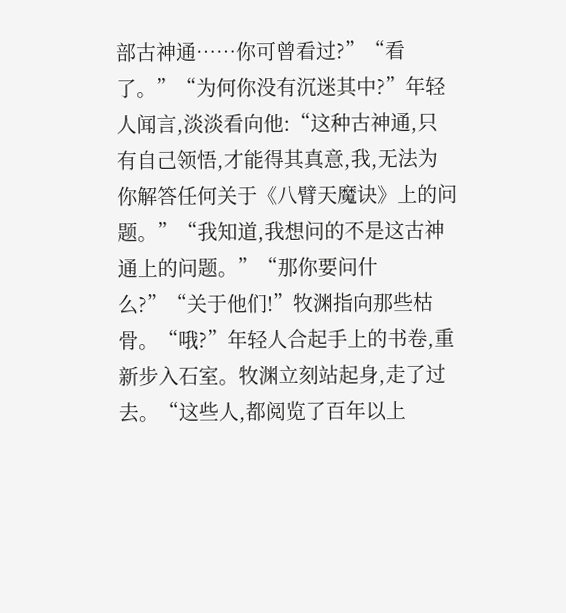部古神通……你可曾看过?”“看了。”“为何你没有沉迷其中?”年轻人闻言,淡淡看向他:“这种古神通,只有自己领悟,才能得其真意,我,无法为你解答任何关于《八臂天魔诀》上的问题。”“我知道,我想问的不是这古神通上的问题。”“那你要问什么?”“关于他们!”牧渊指向那些枯骨。“哦?”年轻人合起手上的书卷,重新步入石室。牧渊立刻站起身,走了过去。“这些人,都阅览了百年以上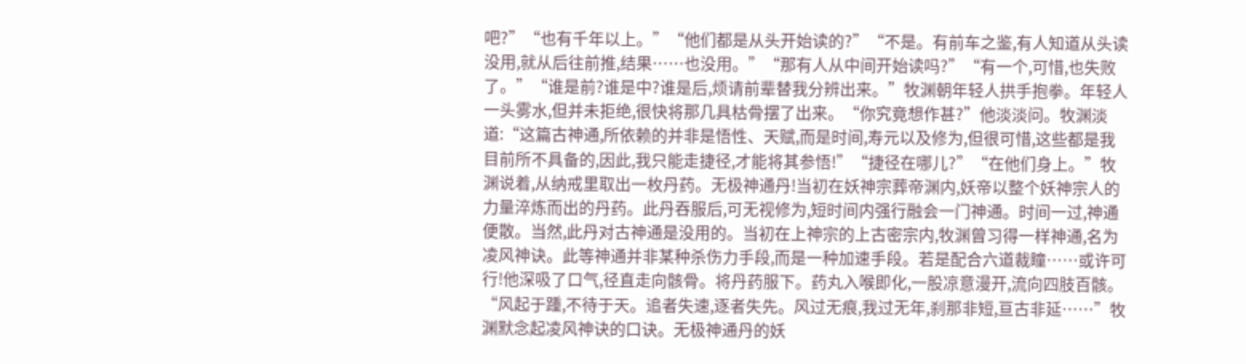吧?”“也有千年以上。”“他们都是从头开始读的?”“不是。有前车之鉴,有人知道从头读没用,就从后往前推,结果……也没用。”“那有人从中间开始读吗?”“有一个,可惜,也失败了。”“谁是前?谁是中?谁是后,烦请前辈替我分辨出来。”牧渊朝年轻人拱手抱拳。年轻人一头雾水,但并未拒绝,很快将那几具枯骨摆了出来。“你究竟想作甚?”他淡淡问。牧渊淡道:“这篇古神通,所依赖的并非是悟性、天赋,而是时间,寿元以及修为,但很可惜,这些都是我目前所不具备的,因此,我只能走捷径,才能将其参悟!”“捷径在哪儿?”“在他们身上。”牧渊说着,从纳戒里取出一枚丹药。无极神通丹!当初在妖神宗葬帝渊内,妖帝以整个妖神宗人的力量淬炼而出的丹药。此丹吞服后,可无视修为,短时间内强行融会一门神通。时间一过,神通便散。当然,此丹对古神通是没用的。当初在上神宗的上古密宗内,牧渊曾习得一样神通,名为凌风神诀。此等神通并非某种杀伤力手段,而是一种加速手段。若是配合六道裁瞳……或许可行!他深吸了口气,径直走向骸骨。将丹药服下。药丸入喉即化,一股凉意漫开,流向四肢百骸。“风起于踵,不待于天。追者失速,逐者失先。风过无痕,我过无年,刹那非短,亘古非延……”牧渊默念起凌风神诀的口诀。无极神通丹的妖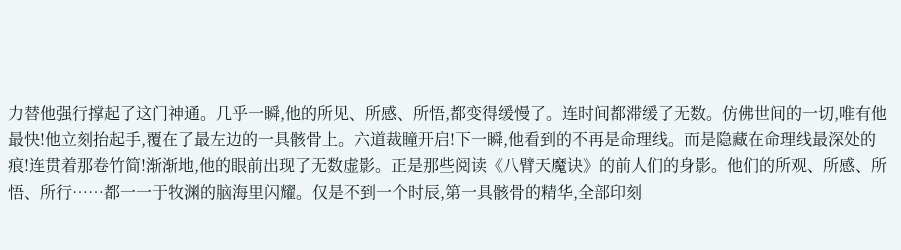力替他强行撑起了这门神通。几乎一瞬,他的所见、所感、所悟,都变得缓慢了。连时间都滞缓了无数。仿佛世间的一切,唯有他最快!他立刻抬起手,覆在了最左边的一具骸骨上。六道裁瞳开启!下一瞬,他看到的不再是命理线。而是隐藏在命理线最深处的痕!连贯着那卷竹简!渐渐地,他的眼前出现了无数虚影。正是那些阅读《八臂天魔诀》的前人们的身影。他们的所观、所感、所悟、所行……都一一于牧渊的脑海里闪耀。仅是不到一个时辰,第一具骸骨的精华,全部印刻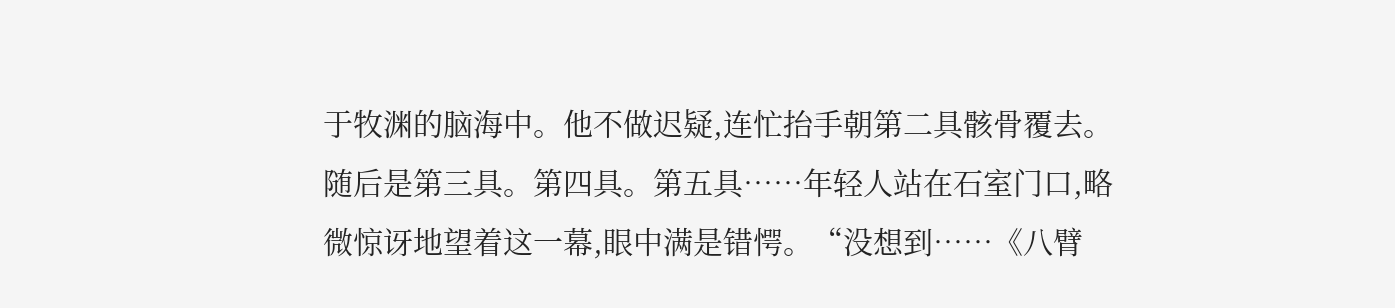于牧渊的脑海中。他不做迟疑,连忙抬手朝第二具骸骨覆去。随后是第三具。第四具。第五具……年轻人站在石室门口,略微惊讶地望着这一幕,眼中满是错愕。“没想到……《八臂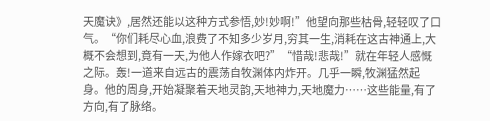天魔诀》,居然还能以这种方式参悟,妙!妙啊!”他望向那些枯骨,轻轻叹了口气。“你们耗尽心血,浪费了不知多少岁月,穷其一生,消耗在这古神通上,大概不会想到,竟有一天,为他人作嫁衣吧?”“惜哉!悲哉!”就在年轻人感慨之际。轰!一道来自远古的震荡自牧渊体内炸开。几乎一瞬,牧渊猛然起身。他的周身,开始凝聚着天地灵韵,天地神力,天地魔力……这些能量,有了方向,有了脉络。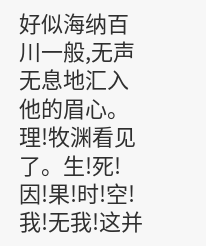好似海纳百川一般,无声无息地汇入他的眉心。理!牧渊看见了。生!死!因!果!时!空!我!无我!这并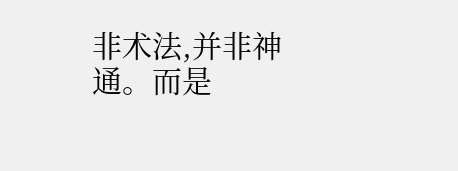非术法,并非神通。而是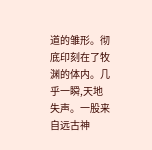道的雏形。彻底印刻在了牧渊的体内。几乎一瞬,天地失声。一股来自远古神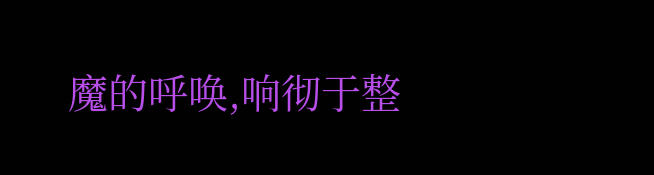魔的呼唤,响彻于整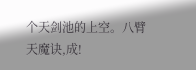个天剑池的上空。八臂天魔诀,成!